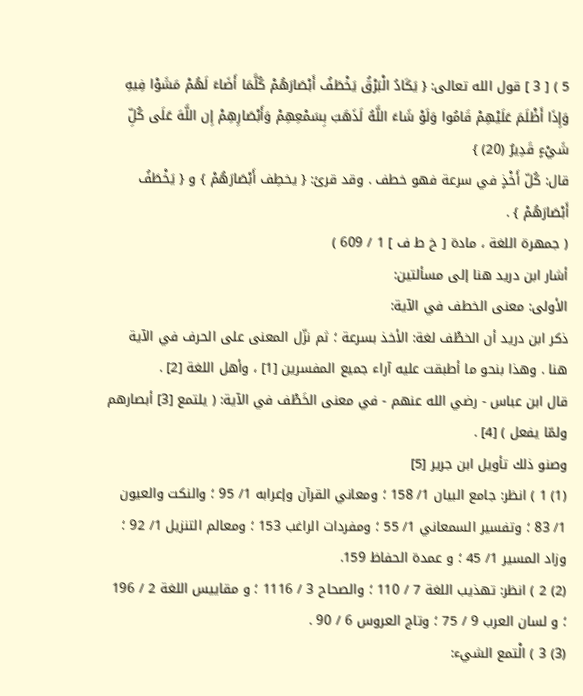5 ) [ 3 ] قول الله تعالى: { يَكَادُ الْبَرْقُ يَخْطَفُ أَبْصَارَهُمْ كُلَّمَا أَضَاءَ لَهُمْ مَشَوْا فِيهِ وَإِذَا أَظْلَمَ عَلَيْهِمْ قَامُوا وَلَوْ شَاءَ اللَّهُ لَذَهَبَ بِسَمْعِهِمْ وَأَبْصَارِهِمْ إِن اللَّهَ عَلَى كُلِّ شَيْءٍ قَدِيرٌ (20) }
قال: كُلّ أَخْذٍ في سرعة فهو خطف . وقد قرئ: { يخطِف أَبْصَارَهُمْ } و { يَخْطَفُ أَبْصَارَهُمْ } .
( جمهرة اللغة ، مادة [ خ ط ف ] 1 / 609 )
أشار ابن دريد هنا إلى مسألتين:
الأولى: معنى الخطف في الآية:
ذكر ابن دريد أن الخطْف لغة: الأخذ بسرعة ؛ ثم نزّل المعنى على الحرف في الآية هنا . وهذا بنحو ما أطبقت عليه آراء جميع المفسرين [1] ، وأهل اللغة [2] .
قال ابن عباس - رضي الله عنهم - في معنى الخَطْف في الآية: ( يلتمع [3] أبصارهم ولمّا يفعل ) [4] .
وصنو ذلك تأويل ابن جرير [5]
(1) 1 ) انظر: جامع البيان 1/ 158 ؛ ومعاني القرآن وإعرابه 1/ 95 ؛ والنكت والعيون 1/ 83 ؛ وتفسير السمعاني 1/ 55 ؛ ومفردات الراغب 153 ؛ ومعالم التنزيل 1/ 92 ؛ وزاد المسير 1/ 45 ؛ و عمدة الحفاظ 159.
(2) 2 ) انظر: تهذيب اللغة 7 / 110 ؛ والصحاح 3 / 1116 ؛ و مقاييس اللغة 2 / 196 ؛ و لسان العرب 9 / 75 ؛ وتاج العروس 6 / 90 .
(3) 3 ) الْتمع الشيء: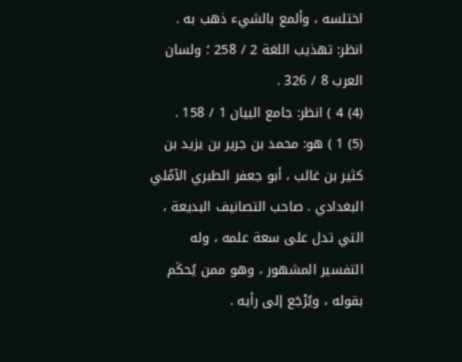اختلسه ، وألمع بالشيء ذهب به . انظر: تهذيب اللغة 2 / 258 ؛ ولسان العرب 8 / 326 .
(4) 4 ) انظر: جامع البيان 1 / 158 .
(5) 1 ) هو: محمد بن جرير بن يزيد بن كثير بن غالب ، أبو جعفر الطبري الآمُلي البغدادي . صاحب التصانيف البديعة ، التي تدل على سعة علمه ، وله التفسير المشهور ، وهو ممن يُحكَم بقوله ، ويُرْجَع إلى رأيه .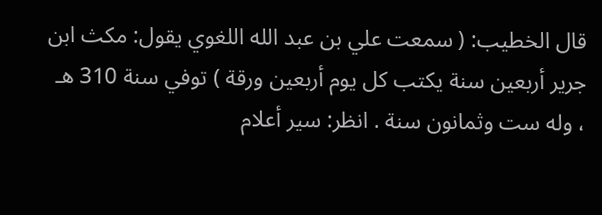قال الخطيب: ( سمعت علي بن عبد الله اللغوي يقول: مكث ابن جرير أربعين سنة يكتب كل يوم أربعين ورقة ) توفي سنة 310 هـ ، وله ست وثمانون سنة . انظر: سير أعلام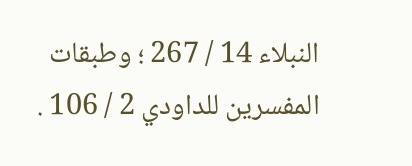النبلاء 14 / 267 ؛ وطبقات المفسرين للداودي 2 / 106 .